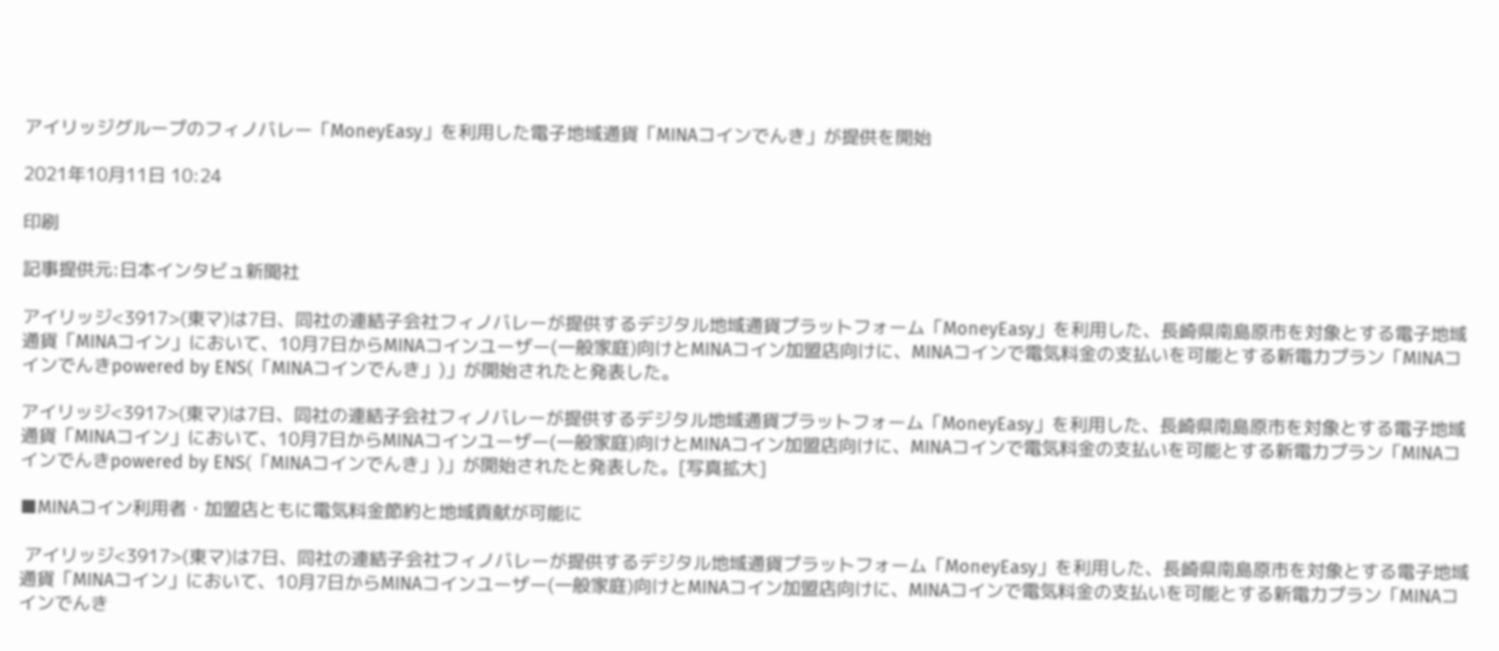アイリッジグループのフィノバレー「MoneyEasy」を利用した電子地域通貨「MINAコインでんき」が提供を開始

2021年10月11日 10:24

印刷

記事提供元:日本インタビュ新聞社

アイリッジ<3917>(東マ)は7日、同社の連結子会社フィノバレーが提供するデジタル地域通貨プラットフォーム「MoneyEasy」を利用した、長崎県南島原市を対象とする電子地域通貨「MINAコイン」において、10月7日からMINAコインユーザー(一般家庭)向けとMINAコイン加盟店向けに、MINAコインで電気料金の支払いを可能とする新電力プラン「MINAコインでんきpowered by ENS(「MINAコインでんき」)」が開始されたと発表した。

アイリッジ<3917>(東マ)は7日、同社の連結子会社フィノバレーが提供するデジタル地域通貨プラットフォーム「MoneyEasy」を利用した、長崎県南島原市を対象とする電子地域通貨「MINAコイン」において、10月7日からMINAコインユーザー(一般家庭)向けとMINAコイン加盟店向けに、MINAコインで電気料金の支払いを可能とする新電力プラン「MINAコインでんきpowered by ENS(「MINAコインでんき」)」が開始されたと発表した。[写真拡大]

■MINAコイン利用者・加盟店ともに電気料金節約と地域貢献が可能に

 アイリッジ<3917>(東マ)は7日、同社の連結子会社フィノバレーが提供するデジタル地域通貨プラットフォーム「MoneyEasy」を利用した、長崎県南島原市を対象とする電子地域通貨「MINAコイン」において、10月7日からMINAコインユーザー(一般家庭)向けとMINAコイン加盟店向けに、MINAコインで電気料金の支払いを可能とする新電力プラン「MINAコインでんき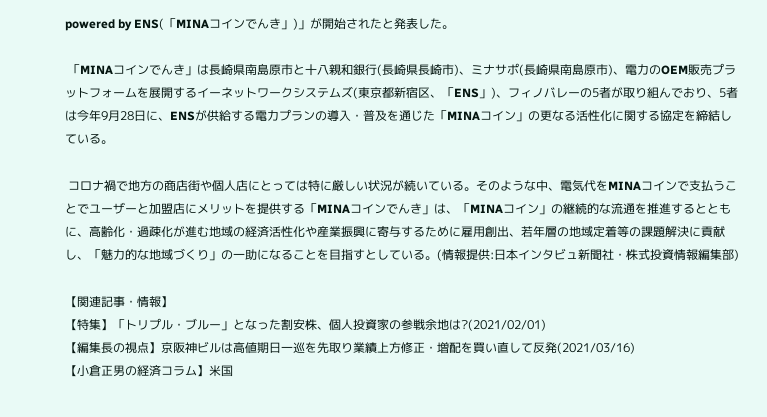powered by ENS(「MINAコインでんき」)」が開始されたと発表した。

 「MINAコインでんき」は長崎県南島原市と十八親和銀行(長崎県長崎市)、ミナサポ(長崎県南島原市)、電力のOEM販売プラットフォームを展開するイーネットワークシステムズ(東京都新宿区、「ENS」)、フィノバレーの5者が取り組んでおり、5者は今年9月28日に、ENSが供給する電力プランの導入・普及を通じた「MINAコイン」の更なる活性化に関する協定を締結している。

 コロナ禍で地方の商店街や個人店にとっては特に厳しい状況が続いている。そのような中、電気代をMINAコインで支払うことでユーザーと加盟店にメリットを提供する「MINAコインでんき」は、「MINAコイン」の継続的な流通を推進するとともに、高齢化・過疎化が進む地域の経済活性化や産業振興に寄与するために雇用創出、若年層の地域定着等の課題解決に貢献し、「魅力的な地域づくり」の一助になることを目指すとしている。(情報提供:日本インタビュ新聞社・株式投資情報編集部)

【関連記事・情報】
【特集】「トリプル・ブルー」となった割安株、個人投資家の参戦余地は?(2021/02/01)
【編集長の視点】京阪神ビルは高値期日一巡を先取り業績上方修正・増配を買い直して反発(2021/03/16)
【小倉正男の経済コラム】米国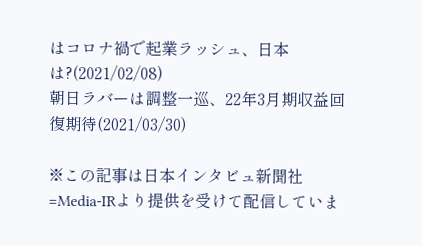はコロナ禍で起業ラッシュ、日本は?(2021/02/08)
朝日ラバーは調整一巡、22年3月期収益回復期待(2021/03/30)

※この記事は日本インタビュ新聞社=Media-IRより提供を受けて配信していま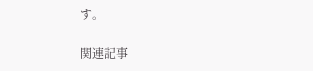す。

関連記事